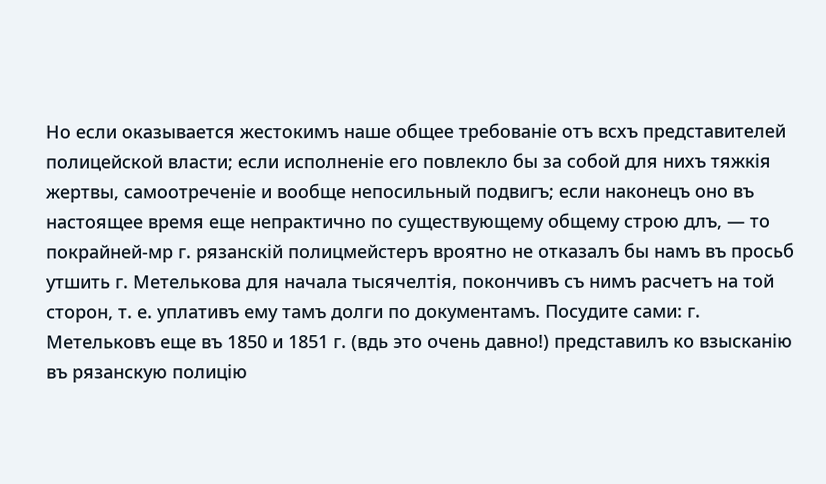Но если оказывается жестокимъ наше общее требованiе отъ всхъ представителей полицейской власти; если исполненiе его повлекло бы за собой для нихъ тяжкiя жертвы, самоотреченiе и вообще непосильный подвигъ; если наконецъ оно въ настоящее время еще непрактично по существующему общему строю длъ, — то покрайней-мр г. рязанскiй полицмейстеръ вроятно не отказалъ бы намъ въ просьб утшить г. Метелькова для начала тысячелтiя, покончивъ съ нимъ расчетъ на той сторон, т. е. уплативъ ему тамъ долги по документамъ. Посудите сами: г. Метельковъ еще въ 1850 и 1851 г. (вдь это очень давно!) представилъ ко взысканiю въ рязанскую полицiю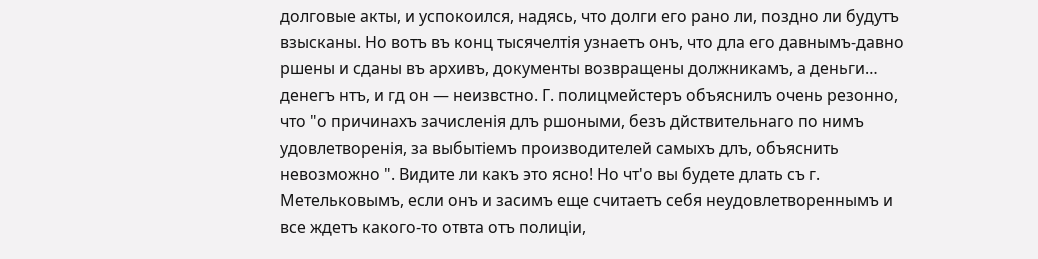долговые акты, и успокоился, надясь, что долги его рано ли, поздно ли будутъ взысканы. Но вотъ въ конц тысячелтiя узнаетъ онъ, что дла его давнымъ-давно ршены и сданы въ архивъ, документы возвращены должникамъ, а деньги… денегъ нтъ, и гд он — неизвстно. Г. полицмейстеръ объяснилъ очень резонно, что "о причинахъ зачисленiя длъ ршоными, безъ дйствительнаго по нимъ удовлетворенiя, за выбытiемъ производителей самыхъ длъ, объяснить невозможно ". Видите ли какъ это ясно! Но чт'o вы будете длать съ г. Метельковымъ, если онъ и засимъ еще считаетъ себя неудовлетвореннымъ и все ждетъ какого-то отвта отъ полицiи,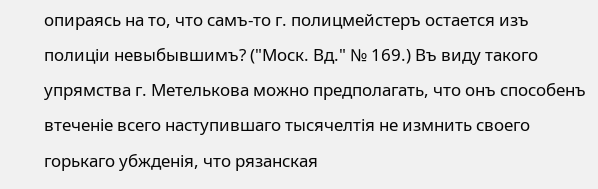опираясь на то, что самъ-то г. полицмейстеръ остается изъ полицiи невыбывшимъ? ("Моск. Вд." № 169.) Въ виду такого упрямства г. Метелькова можно предполагать, что онъ способенъ втеченiе всего наступившаго тысячелтiя не измнить своего горькаго убжденiя, что рязанская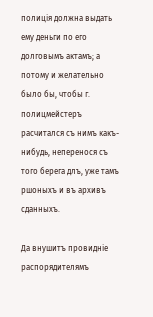полицiя должна выдать ему деньги по его долговымъ актамъ; а потому и желательно было бы, чтобы г. полицмейстеръ расчитался съ нимъ какъ-нибудь, неперенося съ того берега длъ, уже тамъ ршоныхъ и въ архивъ сданныхъ.

Да внушитъ провиднiе распорядителямъ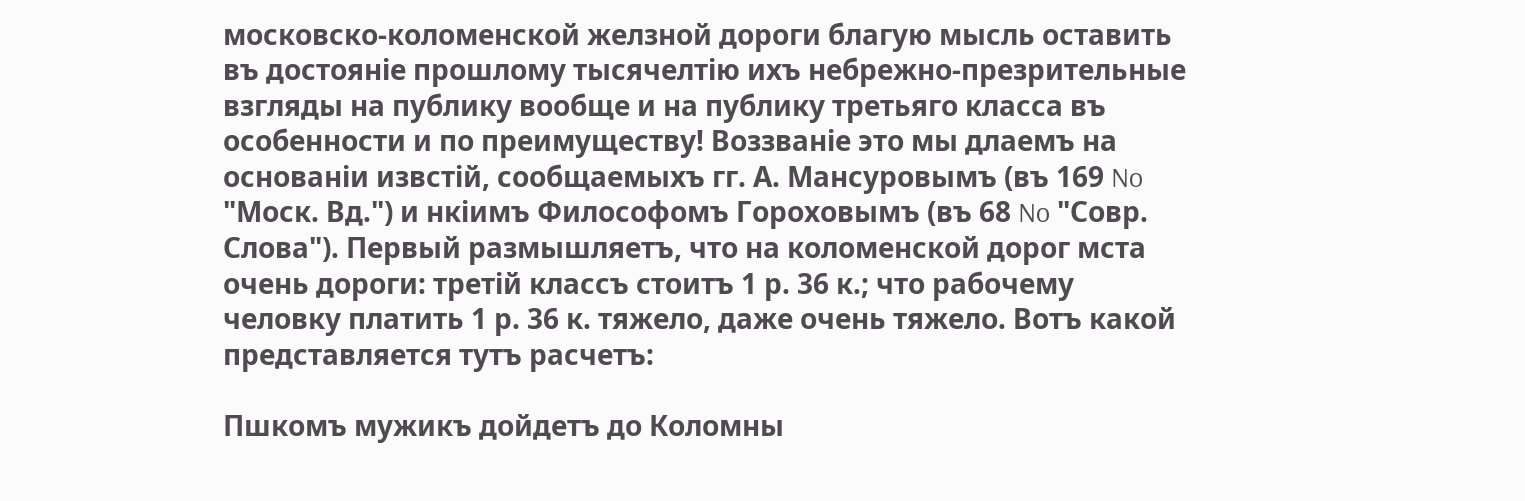московско-коломенской желзной дороги благую мысль оставить въ достоянiе прошлому тысячелтiю ихъ небрежно-презрительные взгляды на публику вообще и на публику третьяго класса въ особенности и по преимуществу! Воззванiе это мы длаемъ на основанiи извстiй, сообщаемыхъ гг. А. Мансуровымъ (въ 169 No "Моск. Вд.") и нкiимъ Философомъ Гороховымъ (въ 68 No "Совр. Слова"). Первый размышляетъ, что на коломенской дорог мста очень дороги: третiй классъ стоитъ 1 р. 36 к.; что рабочему человку платить 1 р. 36 к. тяжело, даже очень тяжело. Вотъ какой представляется тутъ расчетъ:

Пшкомъ мужикъ дойдетъ до Коломны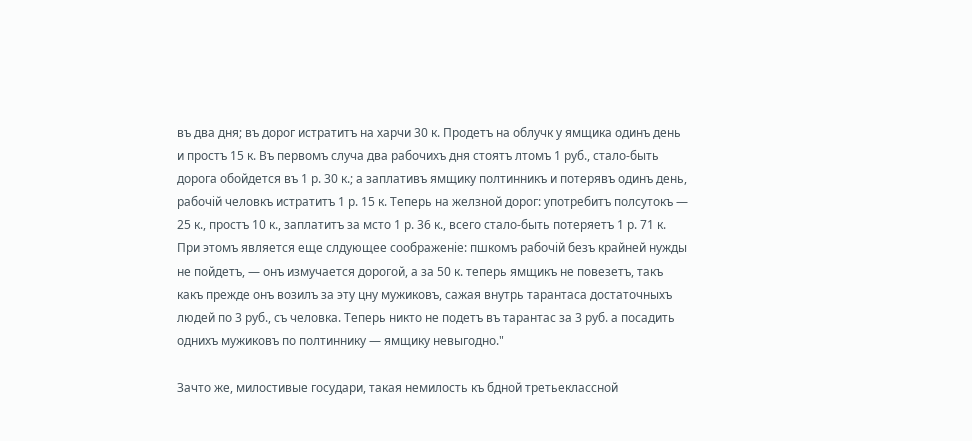въ два дня; въ дорог истратитъ на харчи 30 к. Продетъ на облучк у ямщика одинъ день и простъ 15 к. Въ первомъ случа два рабочихъ дня стоятъ лтомъ 1 руб., стало-быть дорога обойдется въ 1 р. 30 к.; а заплативъ ямщику полтинникъ и потерявъ одинъ день, рабочiй человкъ истратитъ 1 р. 15 к. Теперь на желзной дорог: употребитъ полсутокъ — 25 к., простъ 10 к., заплатитъ за мсто 1 р. 36 к., всего стало-быть потеряетъ 1 р. 71 к. При этомъ является еще слдующее соображенiе: пшкомъ рабочiй безъ крайней нужды не пойдетъ, — онъ измучается дорогой, а за 50 к. теперь ямщикъ не повезетъ, такъ какъ прежде онъ возилъ за эту цну мужиковъ, сажая внутрь тарантаса достаточныхъ людей по 3 руб., съ человка. Теперь никто не подетъ въ тарантас за 3 руб. а посадить однихъ мужиковъ по полтиннику — ямщику невыгодно."

Зачто же, милостивые государи, такая немилость къ бдной третьеклассной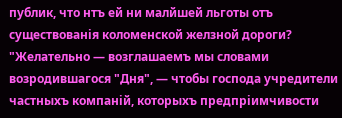публик, что нтъ ей ни малйшей льготы отъ существованiя коломенской желзной дороги? "Желательно — возглашаемъ мы словами возродившагося "Дня", — чтобы господа учредители частныхъ компанiй, которыхъ предпрiимчивости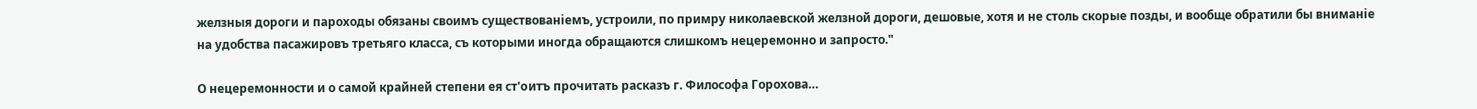желзныя дороги и пароходы обязаны своимъ существованiемъ, устроили, по примру николаевской желзной дороги, дешовые, хотя и не столь скорые позды, и вообще обратили бы вниманiе на удобства пасажировъ третьяго класса, съ которыми иногда обращаются слишкомъ нецеремонно и запросто."

О нецеремонности и о самой крайней степени ея ст'oитъ прочитать расказъ г. Философа Горохова…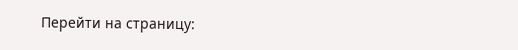Перейти на страницу: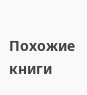Похожие книги